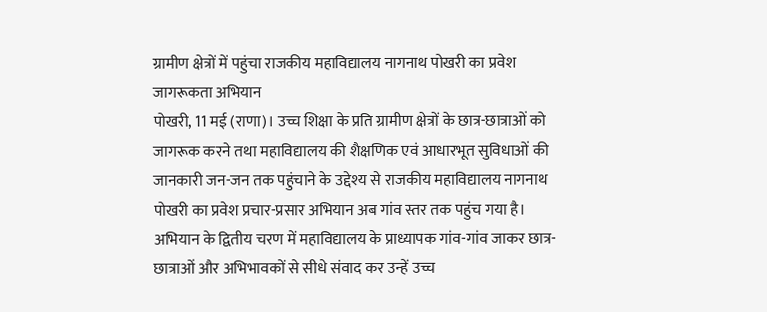ग्रामीण क्षेत्रों में पहुंचा राजकीय महाविद्यालय नागनाथ पोखरी का प्रवेश जागरूकता अभियान
पोखरी, 11 मई (राणा)। उच्च शिक्षा के प्रति ग्रामीण क्षेत्रों के छात्र-छात्राओं को जागरूक करने तथा महाविद्यालय की शैक्षणिक एवं आधारभूत सुविधाओं की जानकारी जन-जन तक पहुंचाने के उद्देश्य से राजकीय महाविद्यालय नागनाथ पोखरी का प्रवेश प्रचार-प्रसार अभियान अब गांव स्तर तक पहुंच गया है। अभियान के द्वितीय चरण में महाविद्यालय के प्राध्यापक गांव-गांव जाकर छात्र-छात्राओं और अभिभावकों से सीधे संवाद कर उन्हें उच्च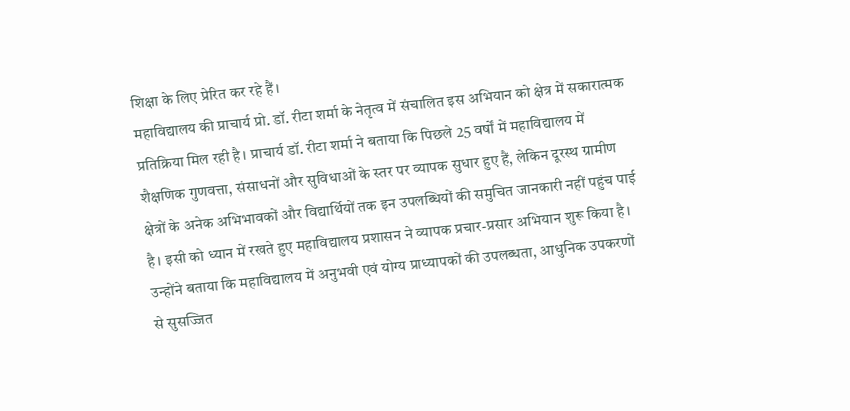शिक्षा के लिए प्रेरित कर रहे हैं।
महाविद्यालय की प्राचार्य प्रो. डॉ. रीटा शर्मा के नेतृत्व में संचालित इस अभियान को क्षेत्र में सकारात्मक प्रतिक्रिया मिल रही है। प्राचार्य डॉ. रीटा शर्मा ने बताया कि पिछले 25 वर्षों में महाविद्यालय में शैक्षणिक गुणवत्ता, संसाधनों और सुविधाओं के स्तर पर व्यापक सुधार हुए हैं, लेकिन दूरस्थ ग्रामीण क्षेत्रों के अनेक अभिभावकों और विद्यार्थियों तक इन उपलब्धियों की समुचित जानकारी नहीं पहुंच पाई है। इसी को ध्यान में रखते हुए महाविद्यालय प्रशासन ने व्यापक प्रचार-प्रसार अभियान शुरू किया है।
उन्होंने बताया कि महाविद्यालय में अनुभवी एवं योग्य प्राध्यापकों की उपलब्धता, आधुनिक उपकरणों से सुसज्जित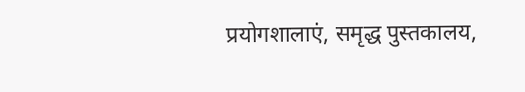प्रयोगशालाएं, समृद्ध पुस्तकालय,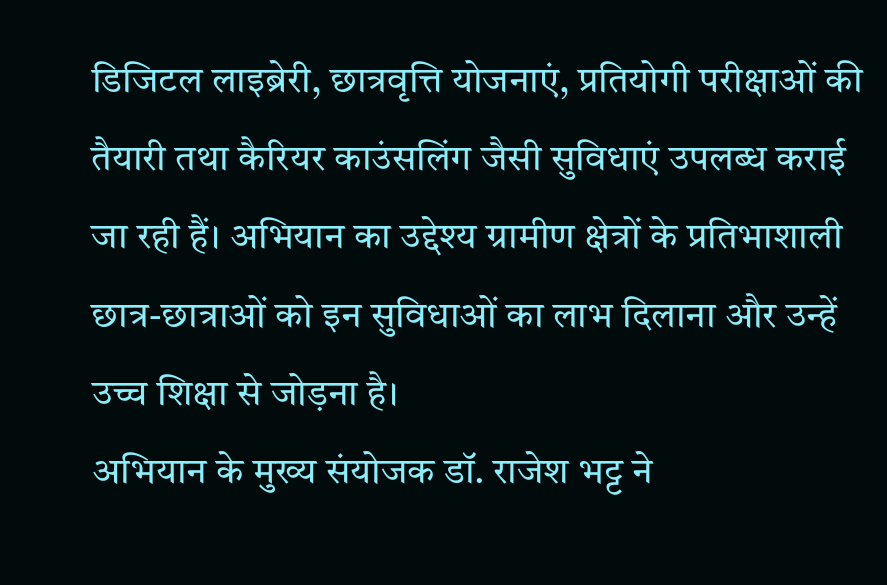डिजिटल लाइब्रेरी, छात्रवृत्ति योजनाएं, प्रतियोगी परीक्षाओं की तैयारी तथा कैरियर काउंसलिंग जैसी सुविधाएं उपलब्ध कराई जा रही हैं। अभियान का उद्देश्य ग्रामीण क्षेत्रों के प्रतिभाशाली छात्र-छात्राओं को इन सुविधाओं का लाभ दिलाना और उन्हें उच्च शिक्षा से जोड़ना है।
अभियान के मुख्य संयोजक डॉ. राजेश भट्ट ने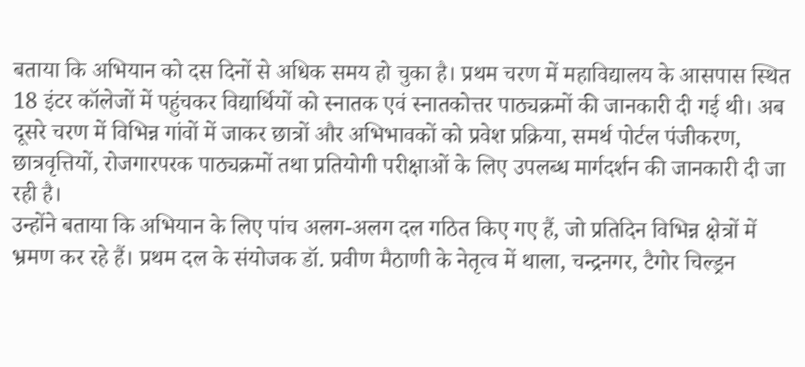बताया कि अभियान को दस दिनों से अधिक समय हो चुका है। प्रथम चरण में महाविद्यालय के आसपास स्थित 18 इंटर कॉलेजों में पहुंचकर विद्यार्थियों को स्नातक एवं स्नातकोत्तर पाठ्यक्रमों की जानकारी दी गई थी। अब दूसरे चरण में विभिन्न गांवों में जाकर छात्रों और अभिभावकों को प्रवेश प्रक्रिया, समर्थ पोर्टल पंजीकरण, छात्रवृत्तियों, रोजगारपरक पाठ्यक्रमों तथा प्रतियोगी परीक्षाओं के लिए उपलब्ध मार्गदर्शन की जानकारी दी जा रही है।
उन्होंने बताया कि अभियान के लिए पांच अलग-अलग दल गठित किए गए हैं, जो प्रतिदिन विभिन्न क्षेत्रों में भ्रमण कर रहे हैं। प्रथम दल के संयोजक डॉ. प्रवीण मैठाणी के नेतृत्व में थाला, चन्द्रनगर, टैगोर चिल्ड्रन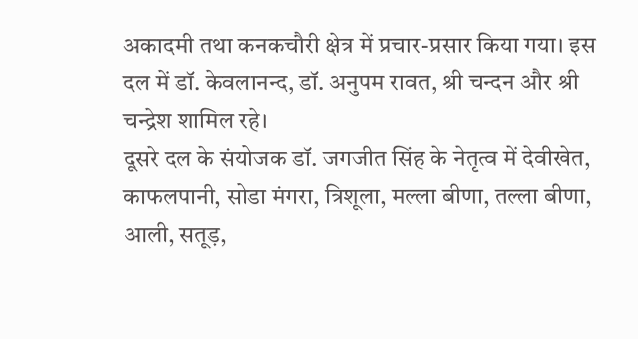अकादमी तथा कनकचौरी क्षेत्र में प्रचार-प्रसार किया गया। इस दल में डॉ. केवलानन्द, डॉ. अनुपम रावत, श्री चन्दन और श्री चन्द्रेश शामिल रहे।
दूसरे दल के संयोजक डॉ. जगजीत सिंह के नेतृत्व में देवीखेत, काफलपानी, सोडा मंगरा, त्रिशूला, मल्ला बीणा, तल्ला बीणा, आली, सतूड़,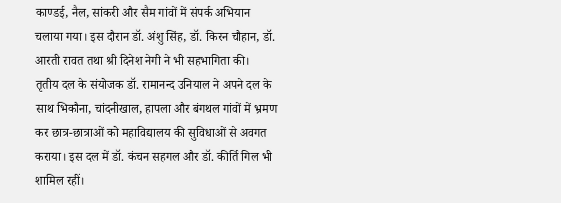काण्डई, नैल, सांकरी और सैम गांवों में संपर्क अभियान चलाया गया। इस दौरान डॉ. अंशु सिंह, डॉ. किरन चौहान, डॉ. आरती रावत तथा श्री दिनेश नेगी ने भी सहभागिता की।
तृतीय दल के संयोजक डॉ. रामानन्द उनियाल ने अपने दल के साथ भिकौना, चांदनीखाल, हापला और बंगथल गांवों में भ्रमण कर छात्र-छात्राओं को महाविद्यालय की सुविधाओं से अवगत कराया। इस दल में डॉ. कंचन सहगल और डॉ. कीर्ति गिल भी शामिल रहीं।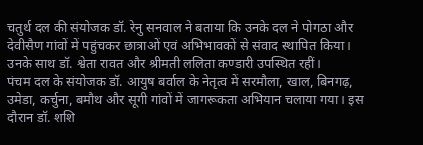चतुर्थ दल की संयोजक डॉ. रेनु सनवाल ने बताया कि उनके दल ने पोगठा और देवीसैण गांवों में पहुंचकर छात्राओं एवं अभिभावकों से संवाद स्थापित किया। उनके साथ डॉ. श्वेता रावत और श्रीमती ललिता कण्डारी उपस्थित रहीं।
पंचम दल के संयोजक डॉ. आयुष बर्वाल के नेतृत्व में सरमौला, खाल, बिनगढ़, उमेडा, कर्चुना, बमौथ और सूगी गांवों में जागरूकता अभियान चलाया गया। इस दौरान डॉ. शशि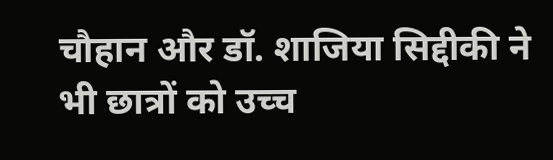चौहान और डॉ. शाजिया सिद्दीकी ने भी छात्रों को उच्च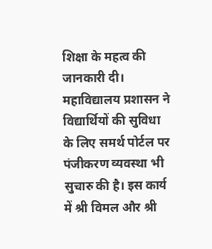शिक्षा के महत्व की जानकारी दी।
महाविद्यालय प्रशासन ने विद्यार्थियों की सुविधा के लिए समर्थ पोर्टल पर पंजीकरण व्यवस्था भी सुचारु की है। इस कार्य में श्री विमल और श्री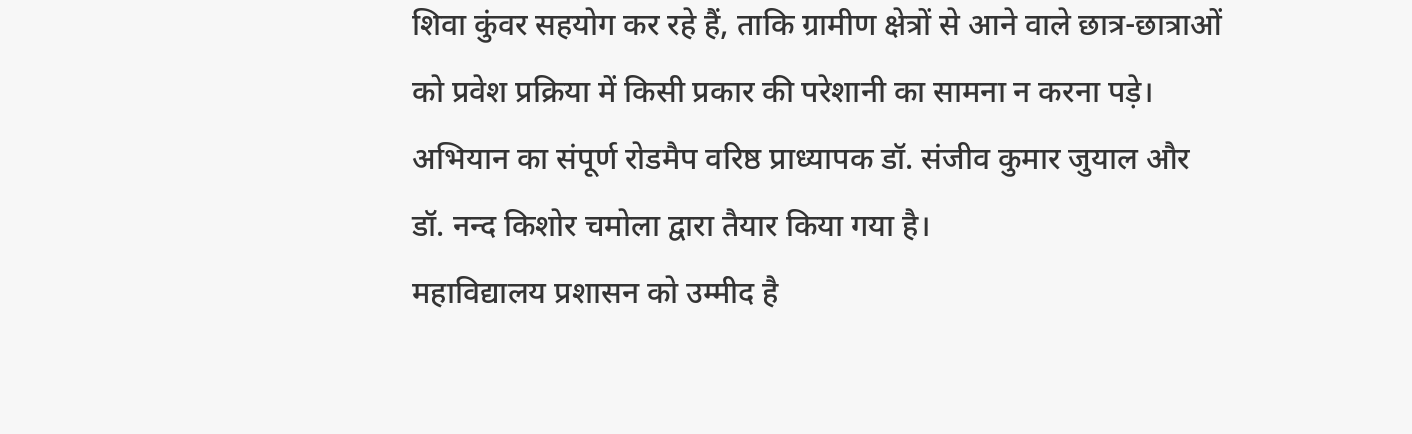शिवा कुंवर सहयोग कर रहे हैं, ताकि ग्रामीण क्षेत्रों से आने वाले छात्र-छात्राओं को प्रवेश प्रक्रिया में किसी प्रकार की परेशानी का सामना न करना पड़े। अभियान का संपूर्ण रोडमैप वरिष्ठ प्राध्यापक डॉ. संजीव कुमार जुयाल और डॉ. नन्द किशोर चमोला द्वारा तैयार किया गया है।
महाविद्यालय प्रशासन को उम्मीद है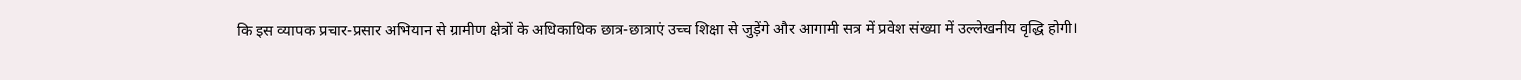कि इस व्यापक प्रचार-प्रसार अभियान से ग्रामीण क्षेत्रों के अधिकाधिक छात्र-छात्राएं उच्च शिक्षा से जुड़ेंगे और आगामी सत्र में प्रवेश संख्या में उल्लेखनीय वृद्धि होगी।